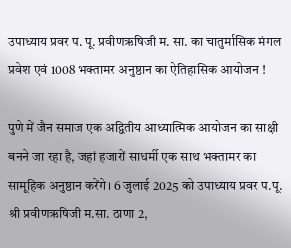उपाध्याय प्रवर प. पू. प्रवीणऋषिजी म. सा. का चातुर्मासिक मंगल प्रवेश एवं 1008 भक्तामर अनुष्ठान का ऐतिहासिक आयोजन !

पुणे में जैन समाज एक अद्वितीय आध्यात्मिक आयोजन का साक्षी बनने जा रहा है, जहां हजारों साधर्मी एक साथ भक्तामर का सामूहिक अनुष्ठान करेंगे। 6 जुलाई 2025 को उपाध्याय प्रवर प.पू. श्री प्रवीणऋषिजी म.सा. ठाणा 2,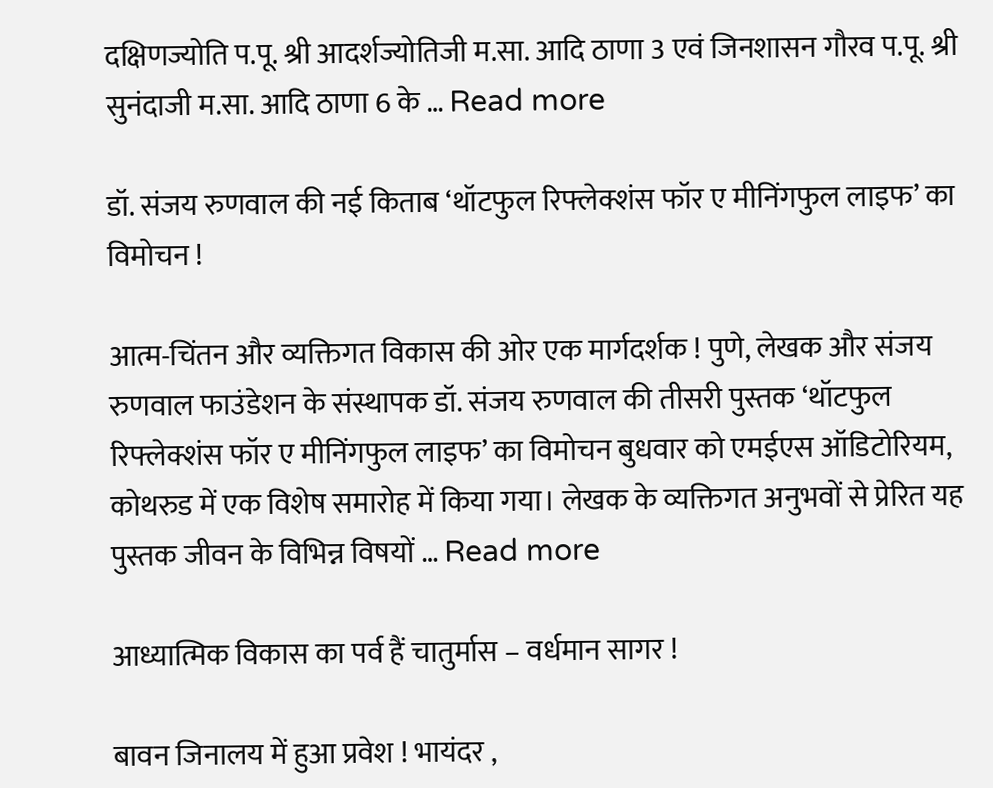दक्षिणज्योति प.पू. श्री आदर्शज्योतिजी म.सा. आदि ठाणा 3 एवं जिनशासन गौरव प.पू. श्री सुनंदाजी म.सा. आदि ठाणा 6 के … Read more

डॉ. संजय रुणवाल की नई किताब ‘थॉटफुल रिफ्लेक्शंस फॉर ए मीनिंगफुल लाइफ’ का विमोचन !

आत्म-चिंतन और व्यक्तिगत विकास की ओर एक मार्गदर्शक ! पुणे, लेखक और संजय रुणवाल फाउंडेशन के संस्थापक डॉ. संजय रुणवाल की तीसरी पुस्तक ‘थॉटफुल रिफ्लेक्शंस फॉर ए मीनिंगफुल लाइफ’ का विमोचन बुधवार को एमईएस ऑडिटोरियम, कोथरुड में एक विशेष समारोह में किया गया। लेखक के व्यक्तिगत अनुभवों से प्रेरित यह पुस्तक जीवन के विभिन्न विषयों … Read more

आध्यात्मिक विकास का पर्व हैं चातुर्मास – वर्धमान सागर !

बावन जिनालय में हुआ प्रवेश ! भायंदर ,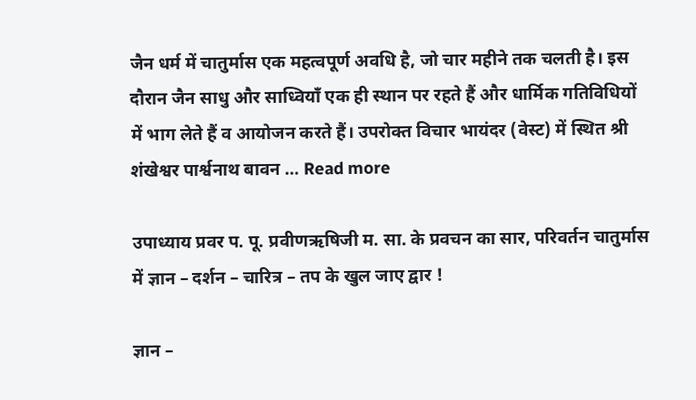जैन धर्म में चातुर्मास एक महत्वपूर्ण अवधि है, जो चार महीने तक चलती है। इस दौरान जैन साधु और साध्वियाँ एक ही स्थान पर रहते हैं और धार्मिक गतिविधियों में भाग लेते हैं व आयोजन करते हैं। उपरोक्त विचार भायंदर (वेस्ट) में स्थित श्री शंखेश्वर पार्श्वनाथ बावन … Read more

उपाध्याय प्रवर प. पू. प्रवीणऋषिजी म. सा. के प्रवचन का सार, परिवर्तन चातुर्मास में ज्ञान – दर्शन – चारित्र – तप के खुल जाए द्वार !

ज्ञान –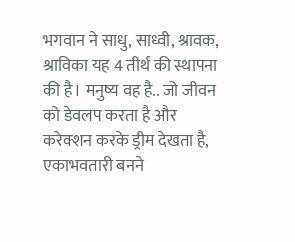भगवान ने साधु, साध्वी, श्रावक, श्राविका यह 4 तीर्थ की स्थापना की है। मनुष्य वह है.. जो जीवन को डेवलप करता है और करेक्शन करके ड्रीम देखता है, एकाभवतारी बनने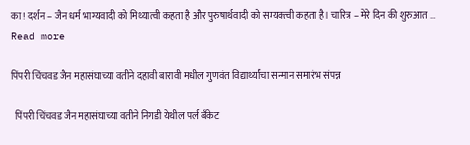का ! दर्शन – जैन धर्म भाग्यवादी को मिथ्यात्वी कहता है और पुरुषार्थवादी को सम्यक्त्वी कहता है। चारित्र – मेरे दिन की शुरुआत … Read more

पिंपरी चिंचवड जैन महासंघाच्या वतीने दहावी बारावी मधील गुणवंत विद्यार्थ्यांचा सन्मान समारंभ संपन्न

  पिंपरी चिंचवड जैन महासंघाच्या वतीने निगडी येथील पर्ल बॅंकेट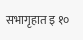सभागृहात इ १०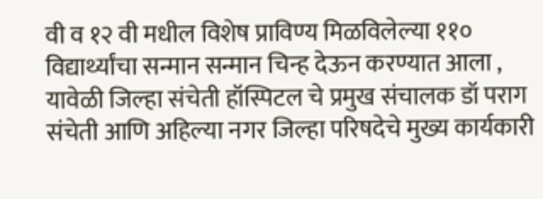वी व १२ वी मधील विशेष प्राविण्य मिळविलेल्या ११० विद्यार्थ्यांचा सन्मान सन्मान चिन्ह देऊन करण्यात आला , यावेळी जिल्हा संचेती हॉस्पिटल चे प्रमुख संचालक डॉ पराग संचेती आणि अहिल्या नगर जिल्हा परिषदेचे मुख्य कार्यकारी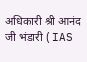अधिकारी श्री आनंद जी भंडारी ( IAS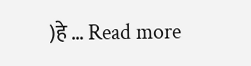)हे … Read more